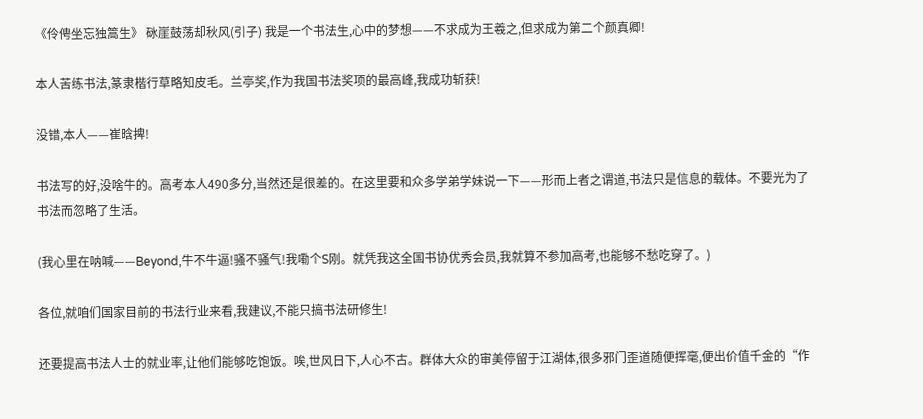《伶俜坐忘独篙生》 砯崖鼓荡却秋风(引子) 我是一个书法生,心中的梦想——不求成为王羲之,但求成为第二个颜真卿!

本人苦练书法,篆隶楷行草略知皮毛。兰亭奖,作为我国书法奖项的最高峰,我成功斩获!

没错,本人——崔晗捭!

书法写的好,没啥牛的。高考本人490多分,当然还是很差的。在这里要和众多学弟学妹说一下——形而上者之谓道,书法只是信息的载体。不要光为了书法而忽略了生活。

(我心里在呐喊——Beyond,牛不牛逼!骚不骚气!我嘞个S刚。就凭我这全国书协优秀会员,我就算不参加高考,也能够不愁吃穿了。)

各位,就咱们国家目前的书法行业来看,我建议,不能只搞书法研修生!

还要提高书法人士的就业率,让他们能够吃饱饭。唉,世风日下,人心不古。群体大众的审美停留于江湖体,很多邪门歪道随便挥毫,便出价值千金的“作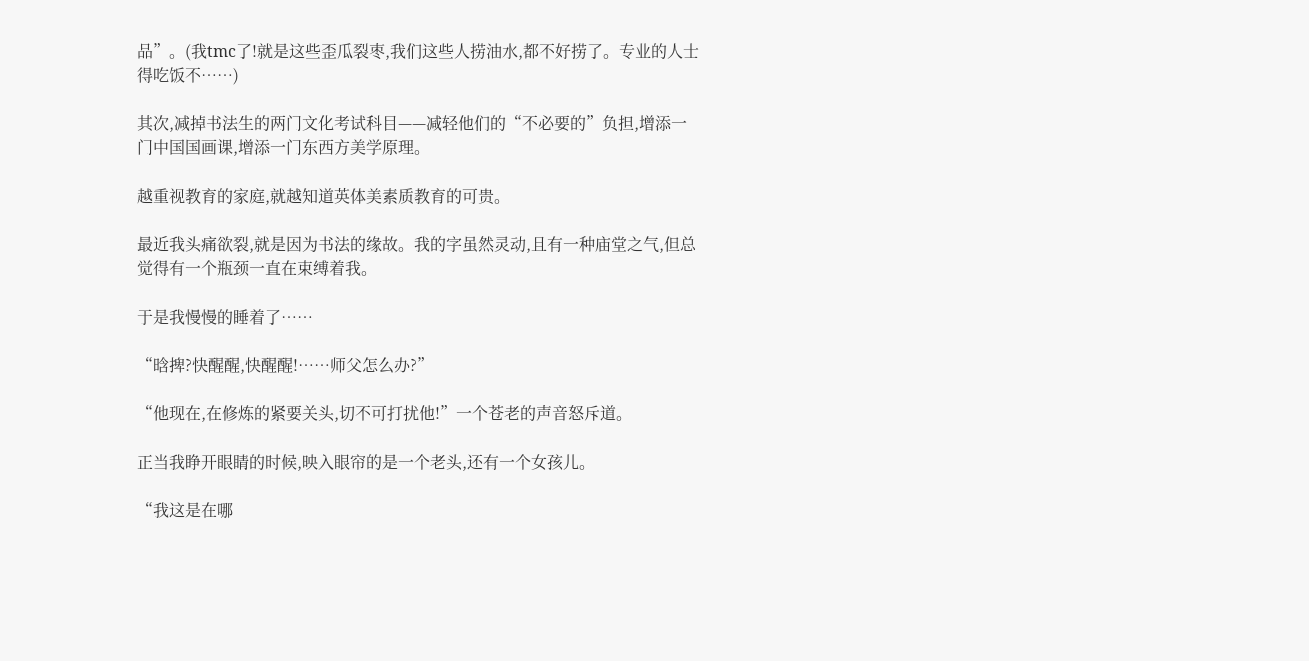品”。(我tmc了!就是这些歪瓜裂枣,我们这些人捞油水,都不好捞了。专业的人士得吃饭不……)

其次,减掉书法生的两门文化考试科目——减轻他们的“不必要的”负担,增添一门中国国画课,增添一门东西方美学原理。

越重视教育的家庭,就越知道英体美素质教育的可贵。

最近我头痛欲裂,就是因为书法的缘故。我的字虽然灵动,且有一种庙堂之气,但总觉得有一个瓶颈一直在束缚着我。

于是我慢慢的睡着了……

“晗捭?快醒醒,快醒醒!……师父怎么办?”

“他现在,在修炼的紧要关头,切不可打扰他!”一个苍老的声音怒斥道。

正当我睁开眼睛的时候,映入眼帘的是一个老头,还有一个女孩儿。

“我这是在哪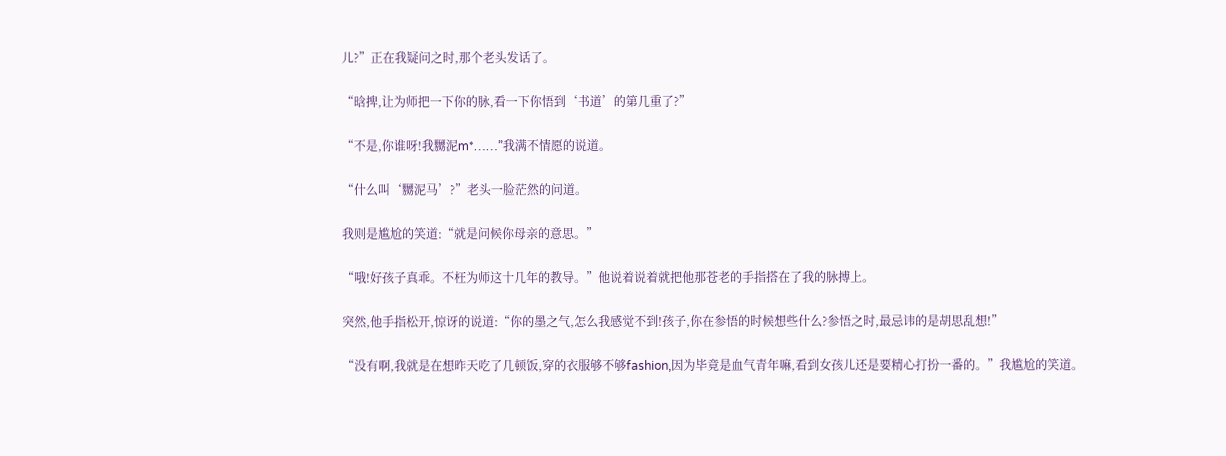儿?”正在我疑问之时,那个老头发话了。

“晗捭,让为师把一下你的脉,看一下你悟到‘书道’的第几重了?”

“不是,你谁呀!我嬲泥m*……”我满不情愿的说道。

“什么叫‘嬲泥马’?”老头一脸茫然的问道。

我则是尴尬的笑道:“就是问候你母亲的意思。”

“哦!好孩子真乖。不枉为师这十几年的教导。”他说着说着就把他那苍老的手指搭在了我的脉搏上。

突然,他手指松开,惊讶的说道:“你的墨之气,怎么我感觉不到!孩子,你在参悟的时候想些什么?参悟之时,最忌讳的是胡思乱想!”

“没有啊,我就是在想昨天吃了几顿饭,穿的衣服够不够fashion,因为毕竟是血气青年嘛,看到女孩儿还是要精心打扮一番的。”我尴尬的笑道。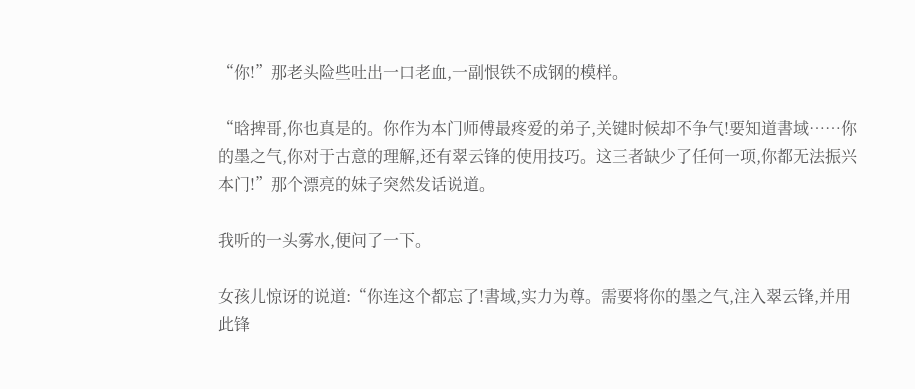“你!”那老头险些吐出一口老血,一副恨铁不成钢的模样。

“晗捭哥,你也真是的。你作为本门师傅最疼爱的弟子,关键时候却不争气!要知道書域……你的墨之气,你对于古意的理解,还有翠云锋的使用技巧。这三者缺少了任何一项,你都无法振兴本门!”那个漂亮的妹子突然发话说道。

我听的一头雾水,便问了一下。

女孩儿惊讶的说道:“你连这个都忘了!書域,实力为尊。需要将你的墨之气,注入翠云锋,并用此锋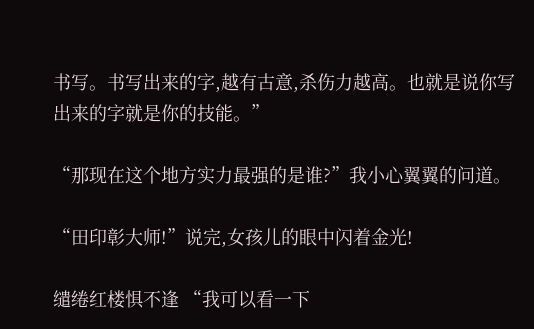书写。书写出来的字,越有古意,杀伤力越高。也就是说你写出来的字就是你的技能。”

“那现在这个地方实力最强的是谁?”我小心翼翼的问道。

“田印彰大师!”说完,女孩儿的眼中闪着金光!

缱绻红楼惧不逢 “我可以看一下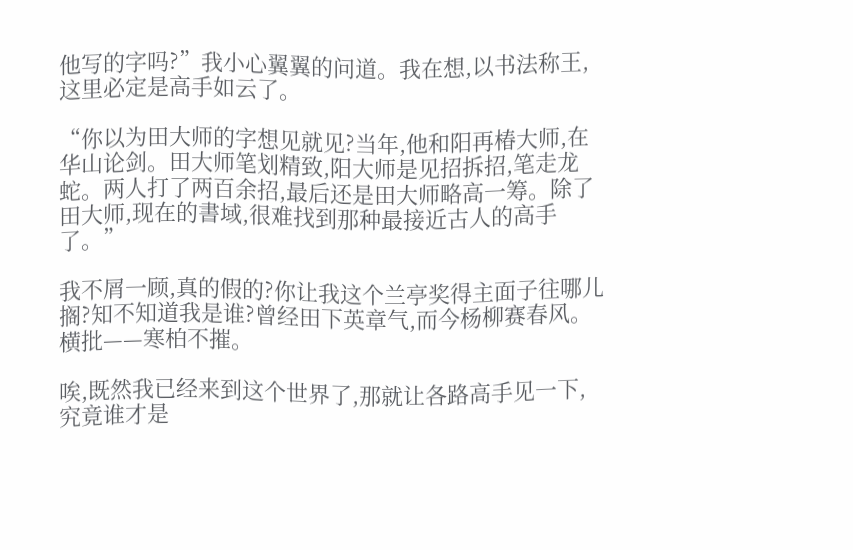他写的字吗?”我小心翼翼的问道。我在想,以书法称王,这里必定是高手如云了。

“你以为田大师的字想见就见?当年,他和阳再椿大师,在华山论剑。田大师笔划精致,阳大师是见招拆招,笔走龙蛇。两人打了两百余招,最后还是田大师略高一筹。除了田大师,现在的書域,很难找到那种最接近古人的高手了。”

我不屑一顾,真的假的?你让我这个兰亭奖得主面子往哪儿搁?知不知道我是谁?曾经田下英章气,而今杨柳赛春风。横批——寒柏不摧。

唉,既然我已经来到这个世界了,那就让各路高手见一下,究竟谁才是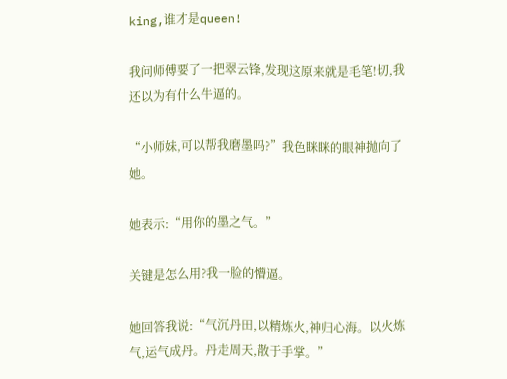king,谁才是queen!

我问师傅要了一把翠云锋,发现这原来就是毛笔!切,我还以为有什么牛逼的。

“小师妹,可以帮我磨墨吗?”我色眯眯的眼神抛向了她。

她表示:“用你的墨之气。”

关键是怎么用?我一脸的懵逼。

她回答我说:“气沉丹田,以精炼火,神归心海。以火炼气,运气成丹。丹走周天,散于手掌。”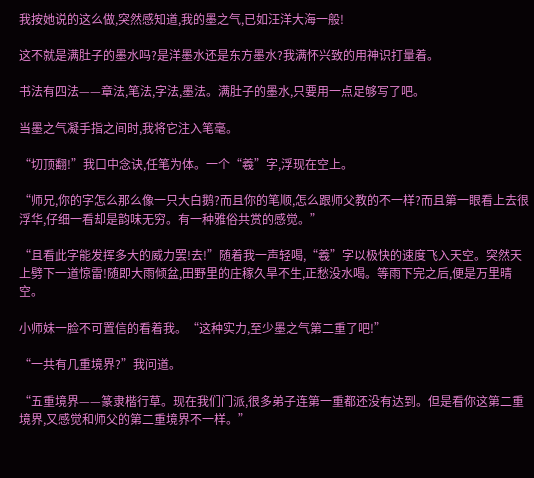我按她说的这么做,突然感知道,我的墨之气,已如汪洋大海一般!

这不就是满肚子的墨水吗?是洋墨水还是东方墨水?我满怀兴致的用神识打量着。

书法有四法——章法,笔法,字法,墨法。满肚子的墨水,只要用一点足够写了吧。

当墨之气凝手指之间时,我将它注入笔毫。

“切顶翻!”我口中念诀,任笔为体。一个“羲”字,浮现在空上。

“师兄,你的字怎么那么像一只大白鹅?而且你的笔顺,怎么跟师父教的不一样?而且第一眼看上去很浮华,仔细一看却是韵味无穷。有一种雅俗共赏的感觉。”

“且看此字能发挥多大的威力罢!去!”随着我一声轻喝,“羲”字以极快的速度飞入天空。突然天上劈下一道惊雷!随即大雨倾盆,田野里的庄稼久旱不生,正愁没水喝。等雨下完之后,便是万里晴空。

小师妹一脸不可置信的看着我。“这种实力,至少墨之气第二重了吧!”

“一共有几重境界?”我问道。

“五重境界——篆隶楷行草。现在我们门派,很多弟子连第一重都还没有达到。但是看你这第二重境界,又感觉和师父的第二重境界不一样。”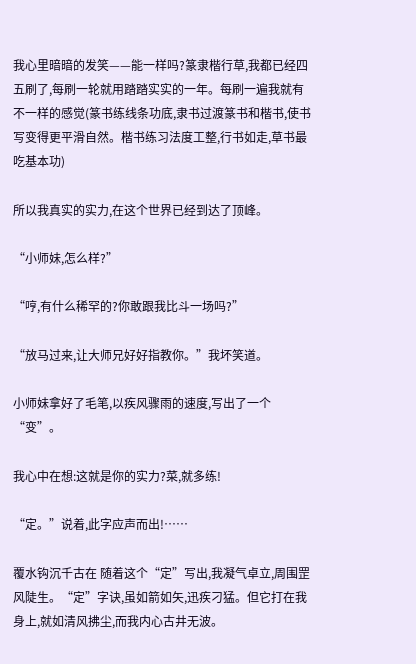我心里暗暗的发笑——能一样吗?篆隶楷行草,我都已经四五刷了,每刷一轮就用踏踏实实的一年。每刷一遍我就有不一样的感觉(篆书练线条功底,隶书过渡篆书和楷书,使书写变得更平滑自然。楷书练习法度工整,行书如走,草书最吃基本功)

所以我真实的实力,在这个世界已经到达了顶峰。

“小师妹,怎么样?”

“哼,有什么稀罕的?你敢跟我比斗一场吗?”

“放马过来,让大师兄好好指教你。”我坏笑道。

小师妹拿好了毛笔,以疾风骤雨的速度,写出了一个“变”。

我心中在想:这就是你的实力?菜,就多练!

“定。”说着,此字应声而出!……

覆水钩沉千古在 随着这个“定”写出,我凝气卓立,周围罡风陡生。“定”字诀,虽如箭如矢,迅疾刁猛。但它打在我身上,就如清风拂尘,而我内心古井无波。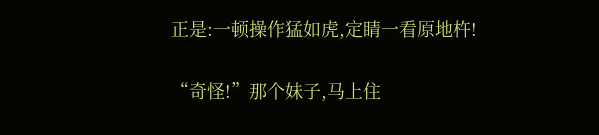正是:一顿操作猛如虎,定睛一看原地杵!

“奇怪!”那个妹子,马上住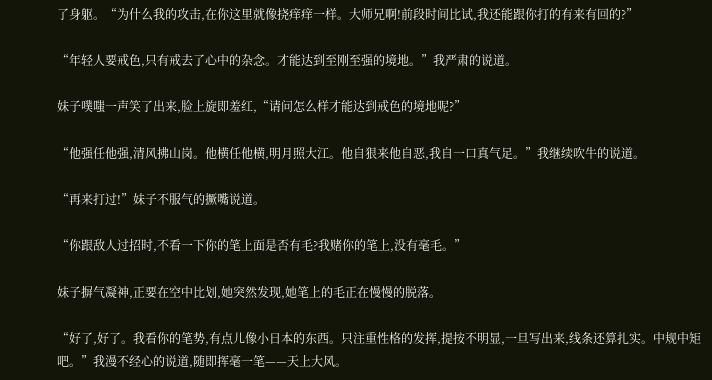了身躯。“为什么我的攻击,在你这里就像挠痒痒一样。大师兄啊!前段时间比试,我还能跟你打的有来有回的?”

“年轻人要戒色,只有戒去了心中的杂念。才能达到至刚至强的境地。”我严肃的说道。

妹子噗嗤一声笑了出来,脸上旋即羞红,“请问怎么样才能达到戒色的境地呢?”

“他强任他强,清风拂山岗。他横任他横,明月照大江。他自狠来他自恶,我自一口真气足。”我继续吹牛的说道。

“再来打过!”妹子不服气的撅嘴说道。

“你跟敌人过招时,不看一下你的笔上面是否有毛?我赌你的笔上,没有毫毛。”

妹子摒气凝神,正要在空中比划,她突然发现,她笔上的毛正在慢慢的脱落。

“好了,好了。我看你的笔势,有点儿像小日本的东西。只注重性格的发挥,提按不明显,一旦写出来,线条还算扎实。中规中矩吧。”我漫不经心的说道,随即挥毫一笔——天上大风。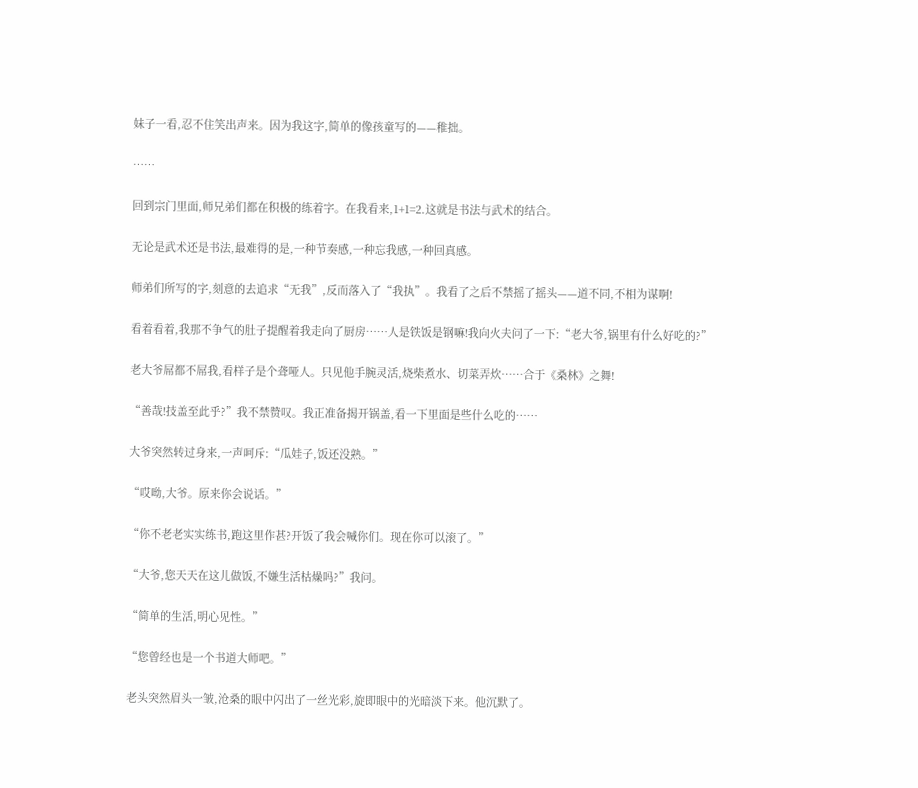妹子一看,忍不住笑出声来。因为我这字,简单的像孩童写的——稚拙。

……

回到宗门里面,师兄弟们都在积极的练着字。在我看来,1+1=2.这就是书法与武术的结合。

无论是武术还是书法,最难得的是,一种节奏感,一种忘我感,一种回真感。

师弟们所写的字,刻意的去追求“无我”,反而落入了“我执”。我看了之后不禁摇了摇头——道不同,不相为谋啊!

看着看着,我那不争气的肚子提醒着我走向了厨房……人是铁饭是钢嘛!我向火夫问了一下:“老大爷,锅里有什么好吃的?”

老大爷屌都不屌我,看样子是个聋哑人。只见他手腕灵活,烧柴煮水、切菜弄炊……合于《桑林》之舞!

“善哉!技盖至此乎?”我不禁赞叹。我正准备揭开锅盖,看一下里面是些什么吃的……

大爷突然转过身来,一声呵斥:“瓜娃子,饭还没熟。”

“哎呦,大爷。原来你会说话。”

“你不老老实实练书,跑这里作甚?开饭了我会喊你们。现在你可以滚了。”

“大爷,您天天在这儿做饭,不嫌生活枯燥吗?”我问。

“简单的生活,明心见性。”

“您曾经也是一个书道大师吧。”

老头突然眉头一皱,沧桑的眼中闪出了一丝光彩,旋即眼中的光暗淡下来。他沉默了。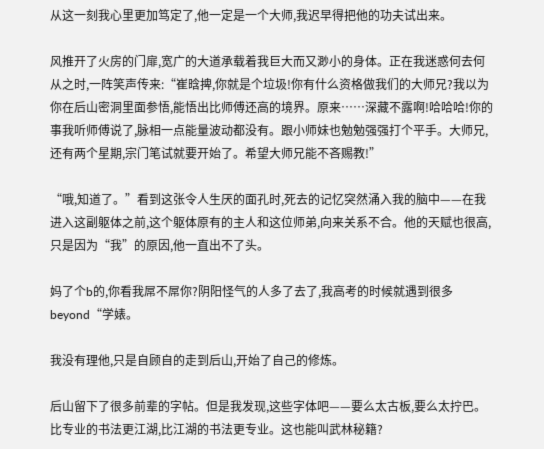从这一刻我心里更加笃定了,他一定是一个大师,我迟早得把他的功夫试出来。

风推开了火房的门扉,宽广的大道承载着我巨大而又渺小的身体。正在我迷惑何去何从之时,一阵笑声传来:“崔晗捭,你就是个垃圾!你有什么资格做我们的大师兄?我以为你在后山密洞里面参悟,能悟出比师傅还高的境界。原来……深藏不露啊!哈哈哈!你的事我听师傅说了,脉相一点能量波动都没有。跟小师妹也勉勉强强打个平手。大师兄,还有两个星期,宗门笔试就要开始了。希望大师兄能不吝赐教!”

“哦,知道了。”看到这张令人生厌的面孔时,死去的记忆突然涌入我的脑中——在我进入这副躯体之前,这个躯体原有的主人和这位师弟,向来关系不合。他的天赋也很高,只是因为“我”的原因,他一直出不了头。

妈了个b的,你看我屌不屌你?阴阳怪气的人多了去了,我高考的时候就遇到很多beyond“学婊。

我没有理他,只是自顾自的走到后山,开始了自己的修炼。

后山留下了很多前辈的字帖。但是我发现,这些字体吧——要么太古板,要么太拧巴。比专业的书法更江湖,比江湖的书法更专业。这也能叫武林秘籍?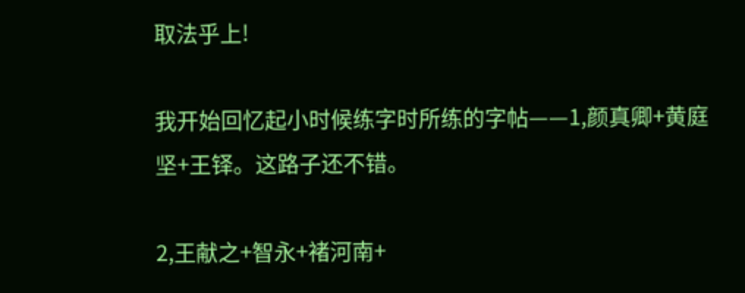取法乎上!

我开始回忆起小时候练字时所练的字帖——1,颜真卿+黄庭坚+王铎。这路子还不错。

2,王献之+智永+褚河南+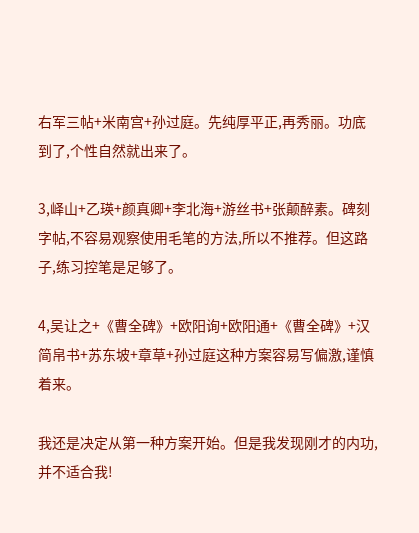右军三帖+米南宫+孙过庭。先纯厚平正,再秀丽。功底到了,个性自然就出来了。

3,峄山+乙瑛+颜真卿+李北海+游丝书+张颠醉素。碑刻字帖,不容易观察使用毛笔的方法,所以不推荐。但这路子,练习控笔是足够了。

4,吴让之+《曹全碑》+欧阳询+欧阳通+《曹全碑》+汉简帛书+苏东坡+章草+孙过庭这种方案容易写偏激,谨慎着来。

我还是决定从第一种方案开始。但是我发现刚才的内功,并不适合我!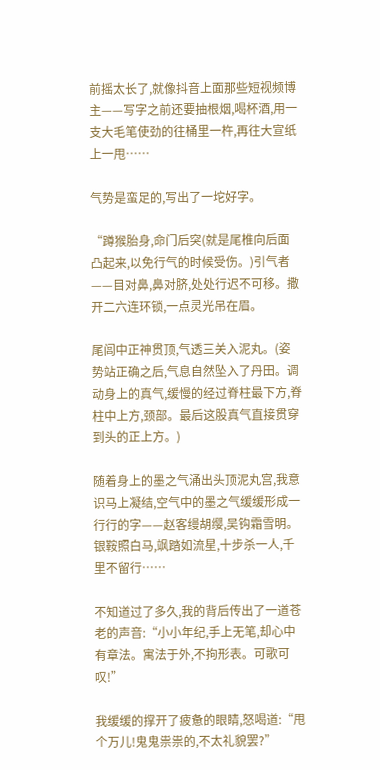前摇太长了,就像抖音上面那些短视频博主——写字之前还要抽根烟,喝杯酒,用一支大毛笔使劲的往桶里一杵,再往大宣纸上一甩……

气势是蛮足的,写出了一坨好字。

“蹲猴胎身,命门后突(就是尾椎向后面凸起来,以免行气的时候受伤。)引气者——目对鼻,鼻对脐,处处行迟不可移。撒开二六连环锁,一点灵光吊在眉。

尾闾中正神贯顶,气透三关入泥丸。(姿势站正确之后,气息自然坠入了丹田。调动身上的真气,缓慢的经过脊柱最下方,脊柱中上方,颈部。最后这股真气直接贯穿到头的正上方。)

随着身上的墨之气涌出头顶泥丸宫,我意识马上凝结,空气中的墨之气缓缓形成一行行的字——赵客缦胡缨,吴钩霜雪明。银鞍照白马,飒踏如流星,十步杀一人,千里不留行……

不知道过了多久,我的背后传出了一道苍老的声音:“小小年纪,手上无笔,却心中有章法。寓法于外,不拘形表。可歌可叹!”

我缓缓的撑开了疲惫的眼睛,怒喝道:“甩个万儿!鬼鬼祟祟的,不太礼貌罢?”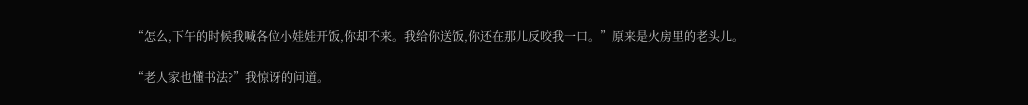“怎么,下午的时候我喊各位小娃娃开饭,你却不来。我给你送饭,你还在那儿反咬我一口。”原来是火房里的老头儿。

“老人家也懂书法?”我惊讶的问道。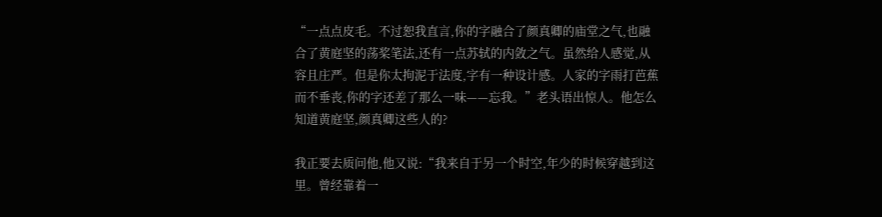“一点点皮毛。不过恕我直言,你的字融合了颜真卿的庙堂之气,也融合了黄庭坚的荡桨笔法,还有一点苏轼的内敛之气。虽然给人感觉,从容且庄严。但是你太拘泥于法度,字有一种设计感。人家的字雨打芭蕉而不垂丧,你的字还差了那么一味——忘我。”老头语出惊人。他怎么知道黄庭坚,颜真卿这些人的?

我正要去质问他,他又说:“我来自于另一个时空,年少的时候穿越到这里。曾经靠着一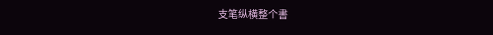支笔纵横整个書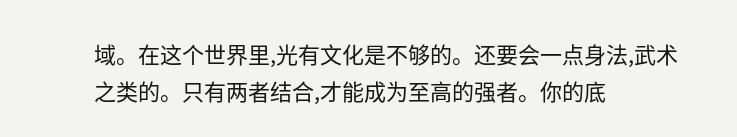域。在这个世界里,光有文化是不够的。还要会一点身法,武术之类的。只有两者结合,才能成为至高的强者。你的底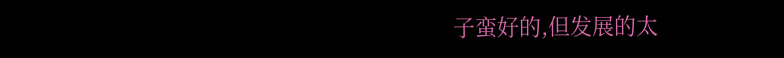子蛮好的,但发展的太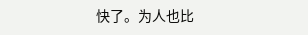快了。为人也比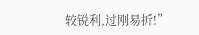较锐利,过刚易折!”